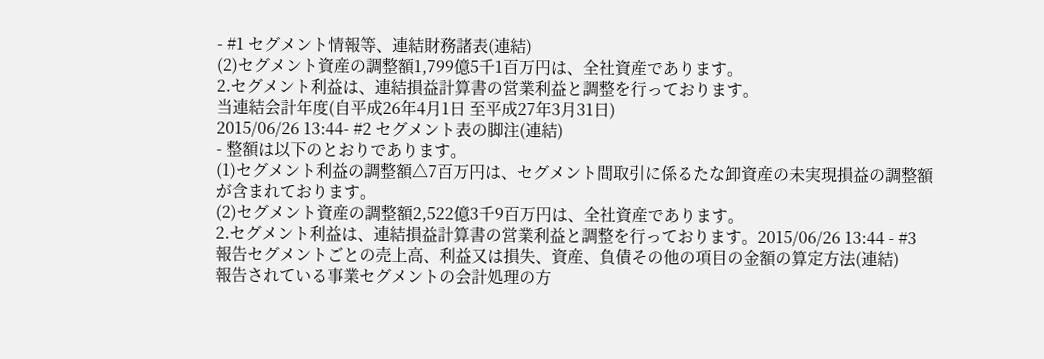- #1 セグメント情報等、連結財務諸表(連結)
(2)セグメント資産の調整額1,799億5千1百万円は、全社資産であります。
2.セグメント利益は、連結損益計算書の営業利益と調整を行っております。
当連結会計年度(自平成26年4月1日 至平成27年3月31日)
2015/06/26 13:44- #2 セグメント表の脚注(連結)
- 整額は以下のとおりであります。
(1)セグメント利益の調整額△7百万円は、セグメント間取引に係るたな卸資産の未実現損益の調整額
が含まれております。
(2)セグメント資産の調整額2,522億3千9百万円は、全社資産であります。
2.セグメント利益は、連結損益計算書の営業利益と調整を行っております。2015/06/26 13:44 - #3 報告セグメントごとの売上高、利益又は損失、資産、負債その他の項目の金額の算定方法(連結)
報告されている事業セグメントの会計処理の方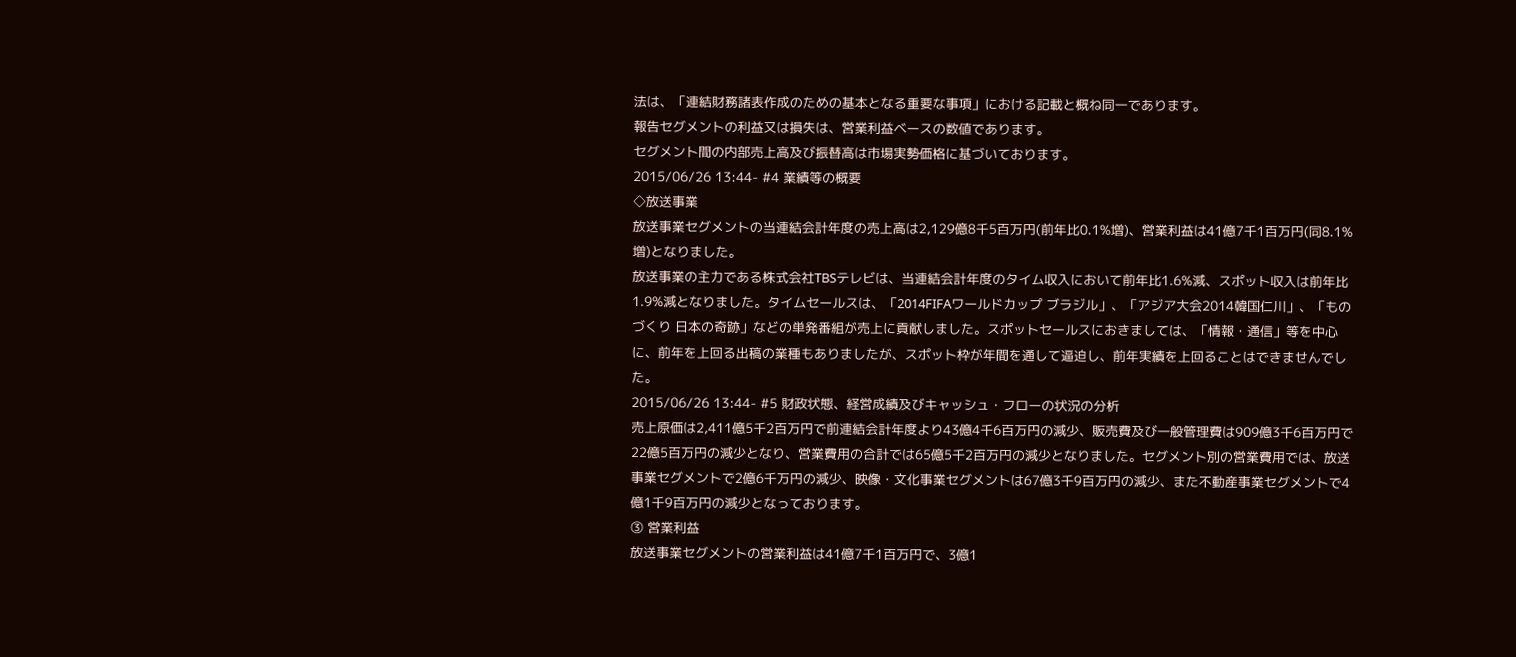法は、「連結財務諸表作成のための基本となる重要な事項」における記載と概ね同一であります。
報告セグメントの利益又は損失は、営業利益ベースの数値であります。
セグメント間の内部売上高及び振替高は市場実勢価格に基づいております。
2015/06/26 13:44- #4 業績等の概要
◇放送事業
放送事業セグメントの当連結会計年度の売上高は2,129億8千5百万円(前年比0.1%増)、営業利益は41億7千1百万円(同8.1%増)となりました。
放送事業の主力である株式会社TBSテレビは、当連結会計年度のタイム収入において前年比1.6%減、スポット収入は前年比1.9%減となりました。タイムセールスは、「2014FIFAワールドカップ ブラジル」、「アジア大会2014韓国仁川」、「ものづくり 日本の奇跡」などの単発番組が売上に貢献しました。スポットセールスにおきましては、「情報・通信」等を中心に、前年を上回る出稿の業種もありましたが、スポット枠が年間を通して逼迫し、前年実績を上回ることはできませんでした。
2015/06/26 13:44- #5 財政状態、経営成績及びキャッシュ・フローの状況の分析
売上原価は2,411億5千2百万円で前連結会計年度より43億4千6百万円の減少、販売費及び一般管理費は909億3千6百万円で22億5百万円の減少となり、営業費用の合計では65億5千2百万円の減少となりました。セグメント別の営業費用では、放送事業セグメントで2億6千万円の減少、映像・文化事業セグメントは67億3千9百万円の減少、また不動産事業セグメントで4億1千9百万円の減少となっております。
③ 営業利益
放送事業セグメントの営業利益は41億7千1百万円で、3億1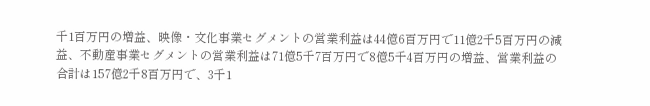千1百万円の増益、映像・文化事業セグメントの営業利益は44億6百万円で11億2千5百万円の減益、不動産事業セグメントの営業利益は71億5千7百万円で8億5千4百万円の増益、営業利益の合計は157億2千8百万円で、3千1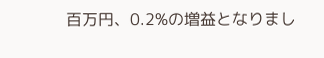百万円、0.2%の増益となりまし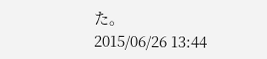た。
2015/06/26 13:44